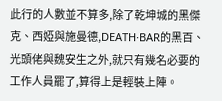此行的人數並不算多,除了乾坤城的黑傑克、西婭與施曼德,DEATH·BAR的黑百、光頭佬與魏安生之外,就只有幾名必要的工作人員罷了,算得上是輕裝上陣。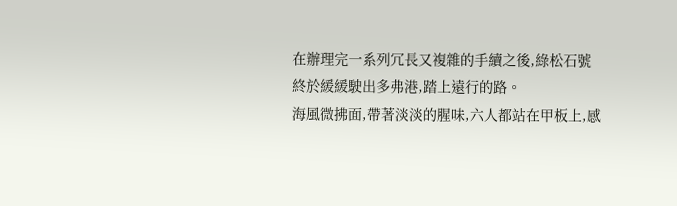在辦理完一系列冗長又複雜的手續之後,綠松石號終於緩緩駛出多弗港,踏上遠行的路。
海風微拂面,帶著淡淡的腥味,六人都站在甲板上,感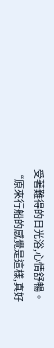受著難得的日光浴,心情舒暢。
“原來行船的感覺是這樣,真好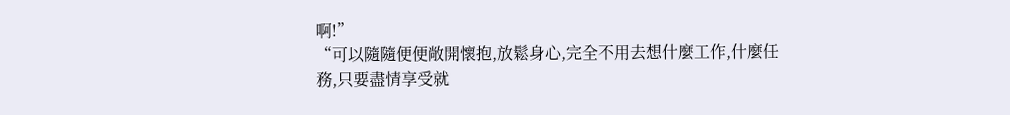啊!”
“可以隨隨便便敞開懷抱,放鬆身心,完全不用去想什麼工作,什麼任務,只要盡情享受就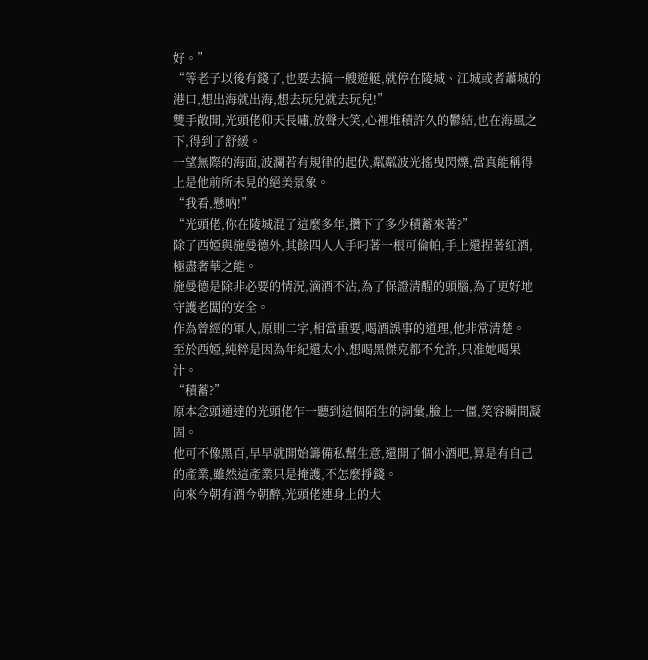好。”
“等老子以後有錢了,也要去搞一艘遊艇,就停在陵城、江城或者蕭城的港口,想出海就出海,想去玩兒就去玩兒!”
雙手敞開,光頭佬仰天長嘯,放聲大笑,心裡堆積許久的鬱結,也在海風之下,得到了舒緩。
一望無際的海面,波瀾若有規律的起伏,粼粼波光搖曳閃爍,當真能稱得上是他前所未見的絕美景象。
“我看,懸吶!”
“光頭佬,你在陵城混了這麼多年,攢下了多少積蓄來著?”
除了西婭與施曼德外,其餘四人人手叼著一根可倫帕,手上還捏著紅酒,極盡奢華之能。
施曼德是除非必要的情況,滴酒不沾,為了保證清醒的頭腦,為了更好地守護老闆的安全。
作為曾經的軍人,原則二字,相當重要,喝酒誤事的道理,他非常清楚。
至於西婭,純粹是因為年紀還太小,想喝黑傑克都不允許,只准她喝果汁。
“積蓄?”
原本念頭通達的光頭佬乍一聽到這個陌生的詞彙,臉上一僵,笑容瞬間凝固。
他可不像黑百,早早就開始籌備私幫生意,還開了個小酒吧,算是有自己的產業,雖然這產業只是掩護,不怎麼掙錢。
向來今朝有酒今朝醉,光頭佬連身上的大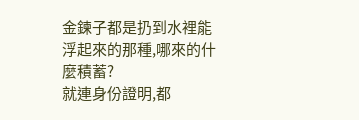金鍊子都是扔到水裡能浮起來的那種,哪來的什麼積蓄?
就連身份證明,都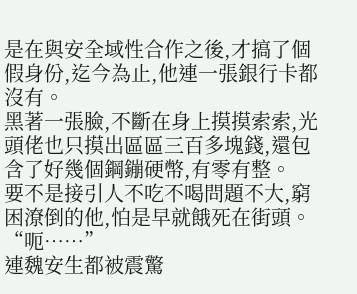是在與安全域性合作之後,才搞了個假身份,迄今為止,他連一張銀行卡都沒有。
黑著一張臉,不斷在身上摸摸索索,光頭佬也只摸出區區三百多塊錢,還包含了好幾個鋼鏰硬幣,有零有整。
要不是接引人不吃不喝問題不大,窮困潦倒的他,怕是早就餓死在街頭。
“呃……”
連魏安生都被震驚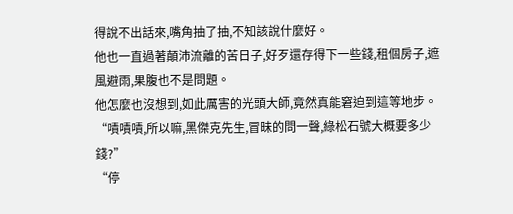得說不出話來,嘴角抽了抽,不知該說什麼好。
他也一直過著顛沛流離的苦日子,好歹還存得下一些錢,租個房子,遮風避雨,果腹也不是問題。
他怎麼也沒想到,如此厲害的光頭大師,竟然真能窘迫到這等地步。
“嘖嘖嘖,所以嘛,黑傑克先生,冒昧的問一聲,綠松石號大概要多少錢?”
“停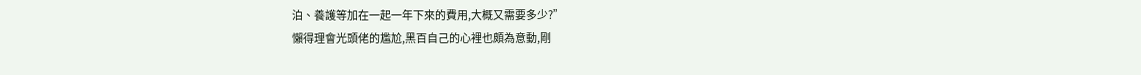泊、養護等加在一起一年下來的費用,大概又需要多少?”
懶得理會光頭佬的尷尬,黑百自己的心裡也頗為意動,剛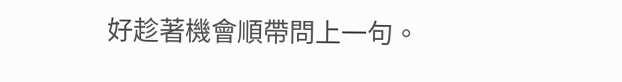好趁著機會順帶問上一句。